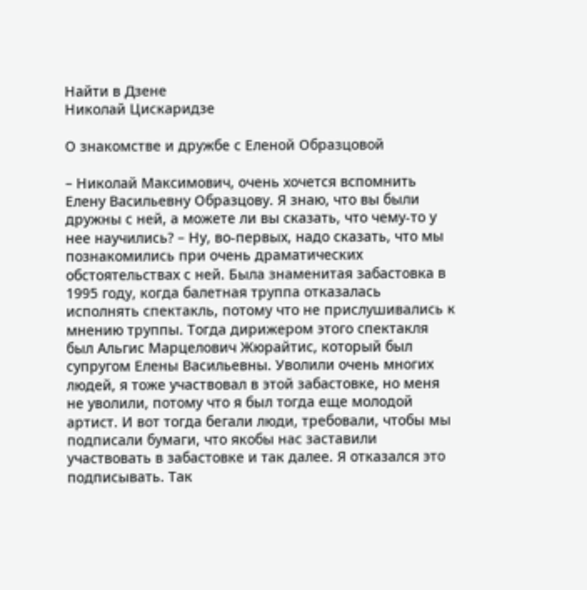Найти в Дзене
Николай Цискаридзе

О знакомстве и дружбе с Еленой Образцовой

– Николай Максимович, очень хочется вспомнить Елену Васильевну Образцову. Я знаю, что вы были дружны с ней, а можете ли вы сказать, что чему-то у нее научились? – Ну, во-первых, надо сказать, что мы познакомились при очень драматических обстоятельствах с ней. Была знаменитая забастовка в 1995 году, когда балетная труппа отказалась исполнять спектакль, потому что не прислушивались к мнению труппы. Тогда дирижером этого спектакля был Альгис Марцелович Жюрайтис, который был супругом Елены Васильевны. Уволили очень многих людей, я тоже участвовал в этой забастовке, но меня не уволили, потому что я был тогда еще молодой артист. И вот тогда бегали люди, требовали, чтобы мы подписали бумаги, что якобы нас заставили участвовать в забастовке и так далее. Я отказался это подписывать. Так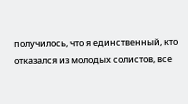получилось, что я единственный, кто отказался из молодых солистов, все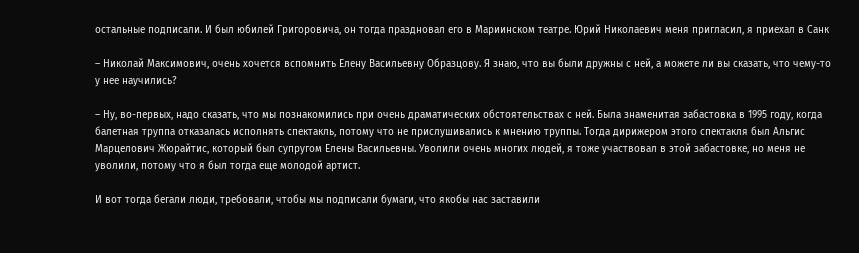остальные подписали. И был юбилей Григоровича, он тогда праздновал его в Мариинском театре. Юрий Николаевич меня пригласил, я приехал в Санк

– Николай Максимович, очень хочется вспомнить Елену Васильевну Образцову. Я знаю, что вы были дружны с ней, а можете ли вы сказать, что чему-то у нее научились?

– Ну, во-первых, надо сказать, что мы познакомились при очень драматических обстоятельствах с ней. Была знаменитая забастовка в 1995 году, когда балетная труппа отказалась исполнять спектакль, потому что не прислушивались к мнению труппы. Тогда дирижером этого спектакля был Альгис Марцелович Жюрайтис, который был супругом Елены Васильевны. Уволили очень многих людей, я тоже участвовал в этой забастовке, но меня не уволили, потому что я был тогда еще молодой артист.

И вот тогда бегали люди, требовали, чтобы мы подписали бумаги, что якобы нас заставили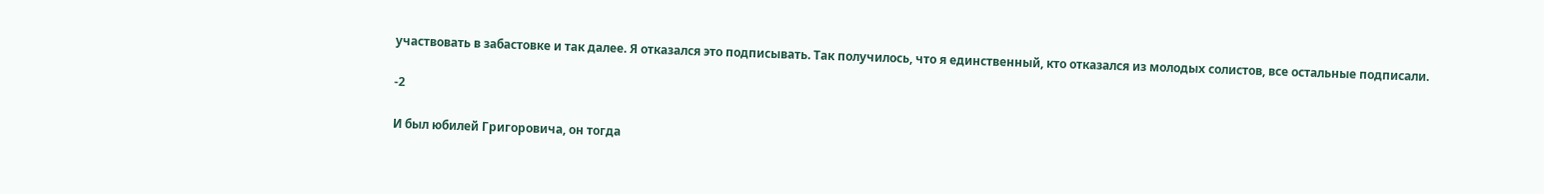участвовать в забастовке и так далее. Я отказался это подписывать. Так получилось, что я единственный, кто отказался из молодых солистов, все остальные подписали.

-2

И был юбилей Григоровича, он тогда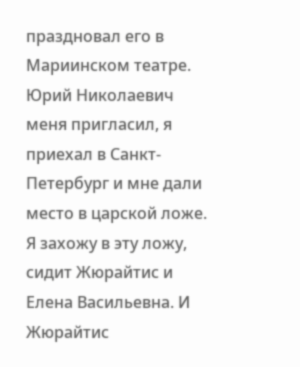праздновал его в Мариинском театре. Юрий Николаевич меня пригласил, я приехал в Санкт-Петербург и мне дали место в царской ложе. Я захожу в эту ложу, сидит Жюрайтис и Елена Васильевна. И Жюрайтис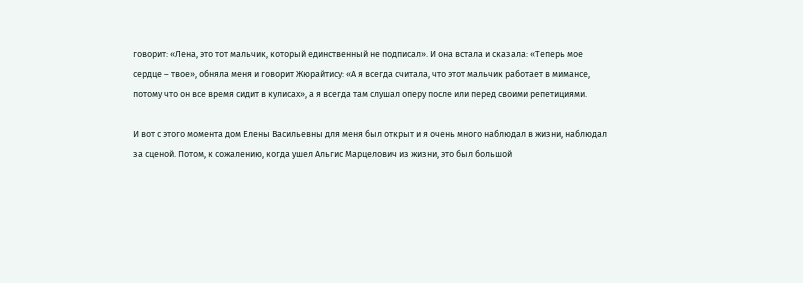говорит: «Лена, это тот мальчик, который единственный не подписал». И она встала и сказала: «Теперь мое сердце – твое», обняла меня и говорит Жюрайтису: «А я всегда считала, что этот мальчик работает в мимансе, потому что он все время сидит в кулисах», а я всегда там слушал оперу после или перед своими репетициями.

И вот с этого момента дом Елены Васильевны для меня был открыт и я очень много наблюдал в жизни, наблюдал за сценой. Потом, к сожалению, когда ушел Альгис Марцелович из жизни, это был большой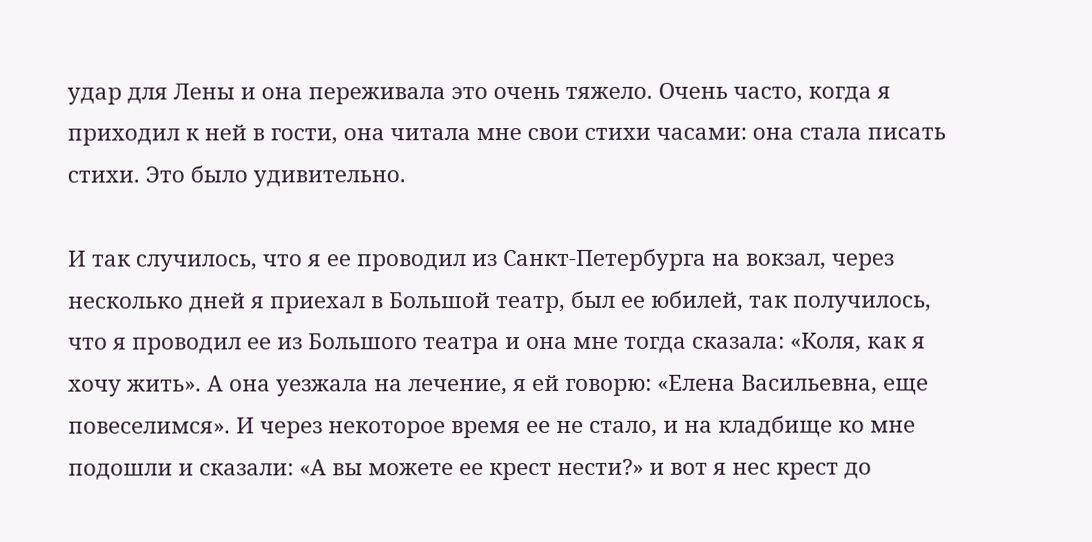удар для Лены и она переживала это очень тяжело. Очень часто, когда я приходил к ней в гости, она читала мне свои стихи часами: она стала писать стихи. Это было удивительно.

И так случилось, что я ее проводил из Санкт-Петербурга на вокзал, через несколько дней я приехал в Большой театр, был ее юбилей, так получилось, что я проводил ее из Большого театра и она мне тогда сказала: «Коля, как я хочу жить». А она уезжала на лечение, я ей говорю: «Елена Васильевна, еще повеселимся». И через некоторое время ее не стало, и на кладбище ко мне подошли и сказали: «А вы можете ее крест нести?» и вот я нес крест до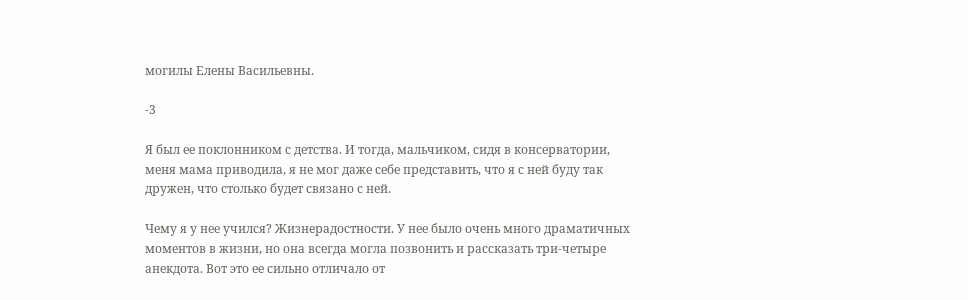могилы Елены Васильевны.

-3

Я был ее поклонником с детства. И тогда, мальчиком, сидя в консерватории, меня мама приводила, я не мог даже себе представить, что я с ней буду так дружен, что столько будет связано с ней.

Чему я у нее учился? Жизнерадостности. У нее было очень много драматичных моментов в жизни, но она всегда могла позвонить и рассказать три-четыре анекдота. Вот это ее сильно отличало от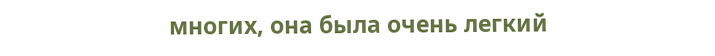многих, она была очень легкий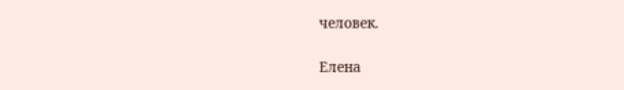человек.

Елена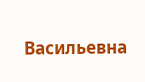Васильевна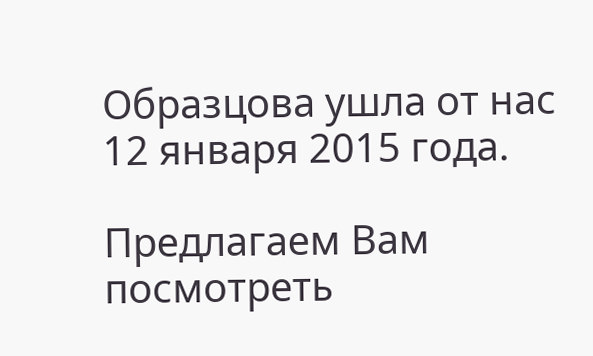Образцова ушла от нас 12 января 2015 года.

Предлагаем Вам посмотреть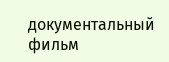документальный фильм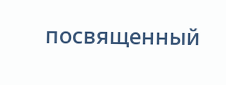посвященный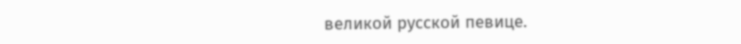великой русской певице.